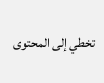تخطي إلى المحتوى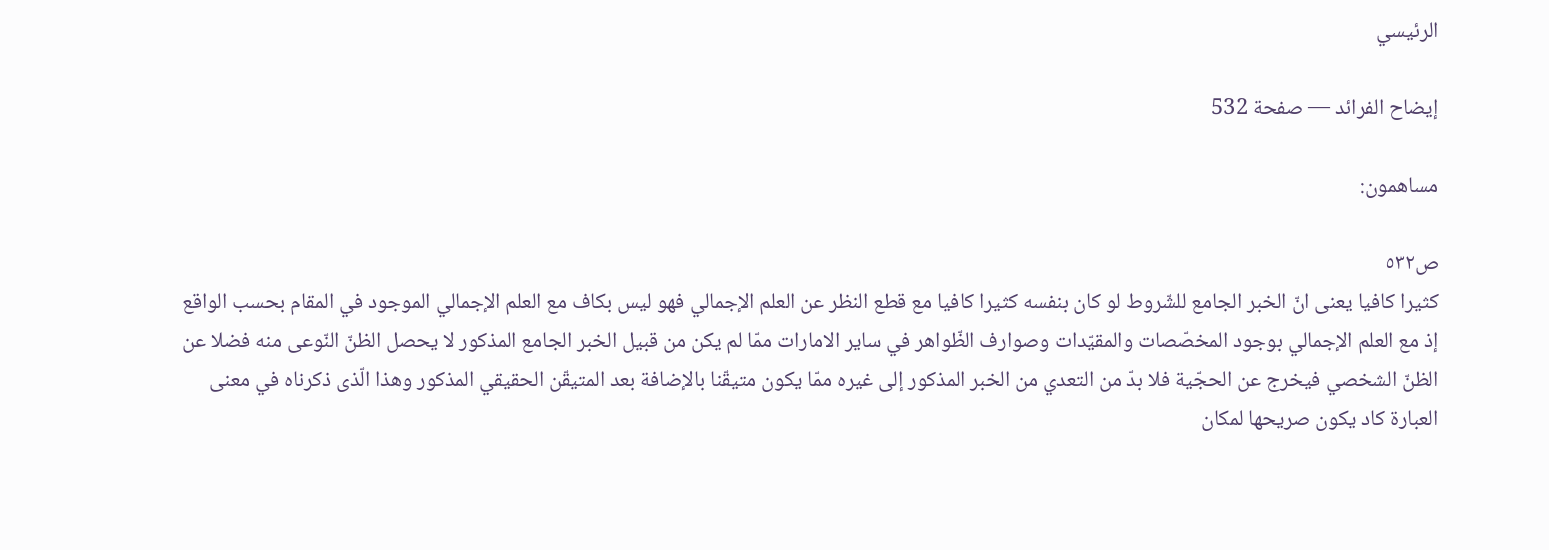الرئيسي

إيضاح الفرائد — صفحة 532

مساهمون:

ص٥٣٢
كثيرا كافيا يعنى انّ الخبر الجامع للشّروط لو كان بنفسه كثيرا كافيا مع قطع النظر عن العلم الإجمالي فهو ليس بكاف مع العلم الإجمالي الموجود في المقام بحسب الواقع إذ مع العلم الإجمالي بوجود المخصّصات والمقيّدات وصوارف الظّواهر في ساير الامارات ممّا لم يكن من قبيل الخبر الجامع المذكور لا يحصل الظنّ النّوعى منه فضلا عن الظنّ الشخصي فيخرج عن الحجّية فلا بدّ من التعدي من الخبر المذكور إلى غيره ممّا يكون متيقّنا بالإضافة بعد المتيقّن الحقيقي المذكور وهذا الّذى ذكرناه في معنى العبارة كاد يكون صريحها لمكان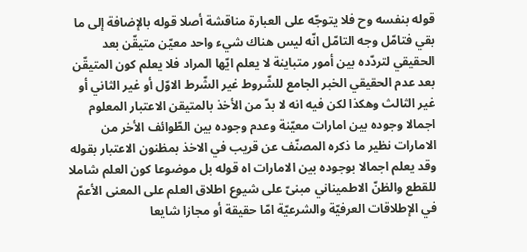قوله بنفسه وح فلا يتوجّه على العبارة مناقشة أصلا قوله بالإضافة إلى ما بقي فتامّل وجه التامّل انّه ليس هناك شيء واحد معيّن متيقّن بعد الحقيقي لتردّده بين أمور متباينة لا يعلم ايّها المراد فلا يعلم كون المتيقّن بعد عدم الحقيقي الخبر الجامع للشّروط غير الشّرط الاوّل أو غير الثاني أو غير الثالث وهكذا لكن فيه انه لا بدّ من الأخذ بالمتيقن الاعتبار المعلوم اجمالا وجوده بين امارات معيّنة وعدم وجوده بين الطّوائف الأخر من الامارات نظير ما ذكره المصنّف عن قريب في الاخذ بمظنون الاعتبار بقوله وقد يعلم اجمالا بوجوده بين الامارات اه قوله بل موضوعا كون العلم شاملا للقطع والظنّ الاطميناني مبنىّ على شيوع اطلاق العلم على المعنى الأعمّ في الإطلاقات العرفيّة والشرعيّة امّا حقيقة أو مجازا شايعا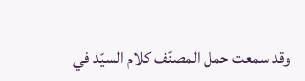وقد سمعت حمل المصنّف كلام السيّد في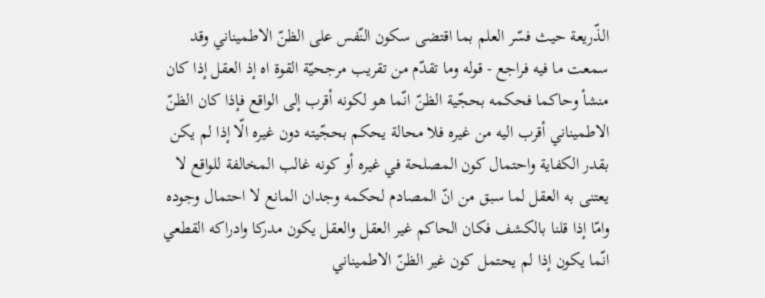الذّريعة حيث فسّر العلم بما اقتضى سكون النّفس على الظنّ الاطميناني وقد سمعت ما فيه فراجع - قوله وما تقدّم من تقريب مرجحيّة القوة اه إذ العقل إذا كان منشأ وحاكما فحكمه بحجّية الظنّ انّما هو لكونه أقرب إلى الواقع فإذا كان الظنّ الاطميناني أقرب اليه من غيره فلا محالة يحكم بحجّيته دون غيره الّا إذا لم يكن بقدر الكفاية واحتمال كون المصلحة في غيره أو كونه غالب المخالفة للواقع لا يعتنى به العقل لما سبق من انّ المصادم لحكمه وجدان المانع لا احتمال وجوده وامّا إذا قلنا بالكشف فكان الحاكم غير العقل والعقل يكون مدركا وادراكه القطعي انّما يكون إذا لم يحتمل كون غير الظنّ الاطميناني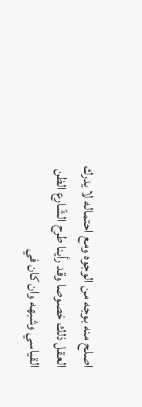اصلح منه بوجه من الوجوه ومع احتماله لا يدرك العقل ذلك خصوصا وقد رأينا طرح الشّارع الظن القياسي وشبهه وان كان في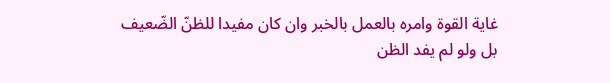غاية القوة وامره بالعمل بالخبر وان كان مفيدا للظنّ الضّعيف بل ولو لم يفد الظن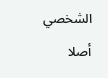الشخصي أصلا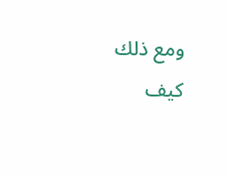ومع ذلك كيف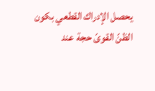يحصل الإدراك القطعي بكون الظنّ القوىّ حجة عند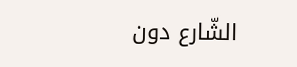الشّارع دون